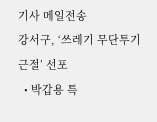기사 메일전송
강서구, ‘쓰레기 무단투기 근절’ 선포
  • 박갑용 특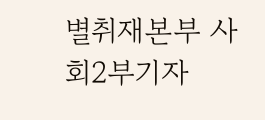별취재본부 사회2부기자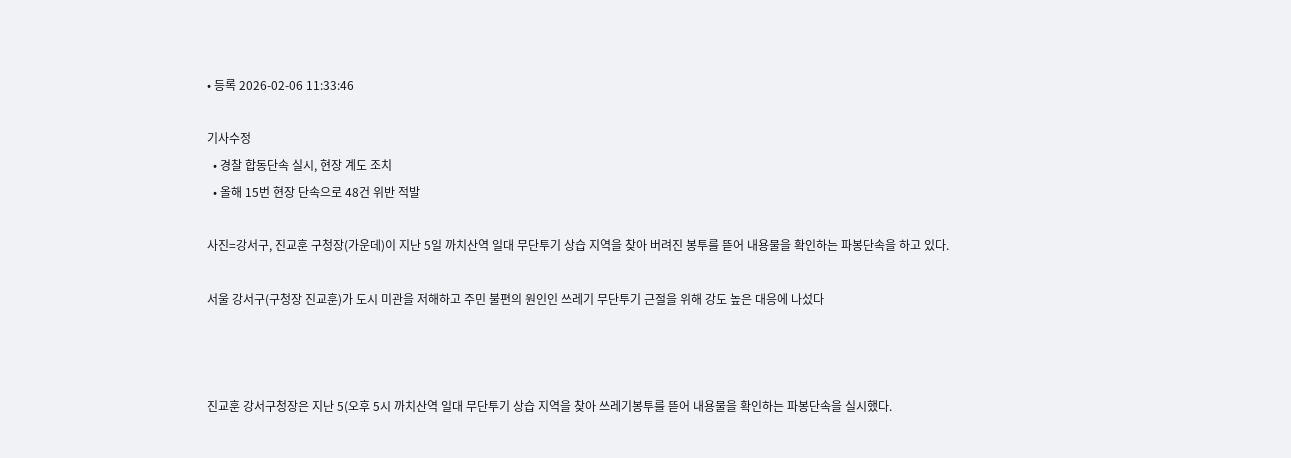• 등록 2026-02-06 11:33:46

기사수정
  • 경찰 합동단속 실시, 현장 계도 조치
  • 올해 15번 현장 단속으로 48건 위반 적발

사진=강서구, 진교훈 구청장(가운데)이 지난 5일 까치산역 일대 무단투기 상습 지역을 찾아 버려진 봉투를 뜯어 내용물을 확인하는 파봉단속을 하고 있다.

서울 강서구(구청장 진교훈)가 도시 미관을 저해하고 주민 불편의 원인인 쓰레기 무단투기 근절을 위해 강도 높은 대응에 나섰다



진교훈 강서구청장은 지난 5(오후 5시 까치산역 일대 무단투기 상습 지역을 찾아 쓰레기봉투를 뜯어 내용물을 확인하는 파봉단속을 실시했다.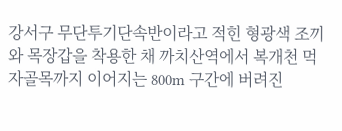강서구 무단투기단속반이라고 적힌 형광색 조끼와 목장갑을 착용한 채 까치산역에서 복개천 먹자골목까지 이어지는 800m 구간에 버려진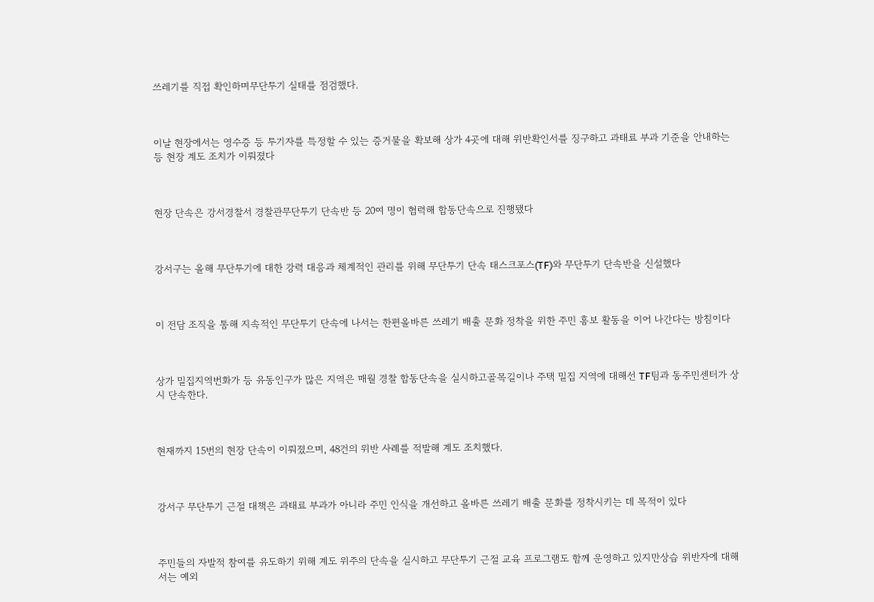쓰레기를 직접 확인하며무단투기 실태를 점검했다.



이날 현장에서는 영수증 등 투기자를 특정할 수 있는 증거물을 확보해 상가 4곳에 대해 위반확인서를 징구하고 과태료 부과 기준을 안내하는 등 현장 계도 조치가 이뤄졌다



현장 단속은 강서경찰서 경찰관무단투기 단속반 등 20여 명이 협력해 합동단속으로 진행됐다



강서구는 올해 무단투기에 대한 강력 대응과 체계적인 관리를 위해 무단투기 단속 태스크포스(TF)와 무단투기 단속반을 신설했다



이 전담 조직을 통해 지속적인 무단투기 단속에 나서는 한편올바른 쓰레기 배출 문화 정착을 위한 주민 홍보 활동을 이어 나간다는 방침이다



상가 밀집지역번화가 등 유동인구가 많은 지역은 매월 경찰 합동단속을 실시하고골목길이나 주택 밀집 지역에 대해선 TF팀과 동주민센터가 상시 단속한다.



현재까지 15번의 현장 단속이 이뤄졌으며, 48건의 위반 사례를 적발해 계도 조치했다.



강서구 무단투기 근절 대책은 과태료 부과가 아니라 주민 인식을 개선하고 올바른 쓰레기 배출 문화를 정착시키는 데 목적이 있다



주민들의 자발적 참여를 유도하기 위해 계도 위주의 단속을 실시하고 무단투기 근절 교육 프로그램도 함께 운영하고 있지만상습 위반자에 대해서는 예외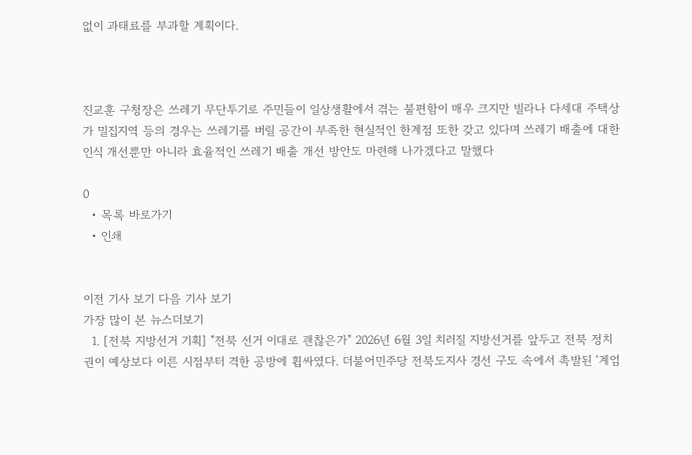없이 과태료를 부과할 계획이다.



진교훈 구청장은 쓰레기 무단투기로 주민들이 일상생활에서 겪는 불편함이 매우 크지만 빌라나 다세대 주택상가 밀집지역 등의 경우는 쓰레기를 버릴 공간이 부족한 현실적인 한계점 또한 갖고 있다며 쓰레기 배출에 대한 인식 개선뿐만 아니라 효율적인 쓰레기 배출 개선 방안도 마련해 나가겠다고 말했다

0
  • 목록 바로가기
  • 인쇄


이전 기사 보기 다음 기사 보기
가장 많이 본 뉴스더보기
  1. [전북 지방선거 기획] "전북 선거 이대로 괜찮은가" 2026년 6월 3일 치러질 지방선거를 앞두고 전북 정치권이 예상보다 이른 시점부터 격한 공방에 휩싸였다. 더불어민주당 전북도지사 경선 구도 속에서 촉발된 ‘계엄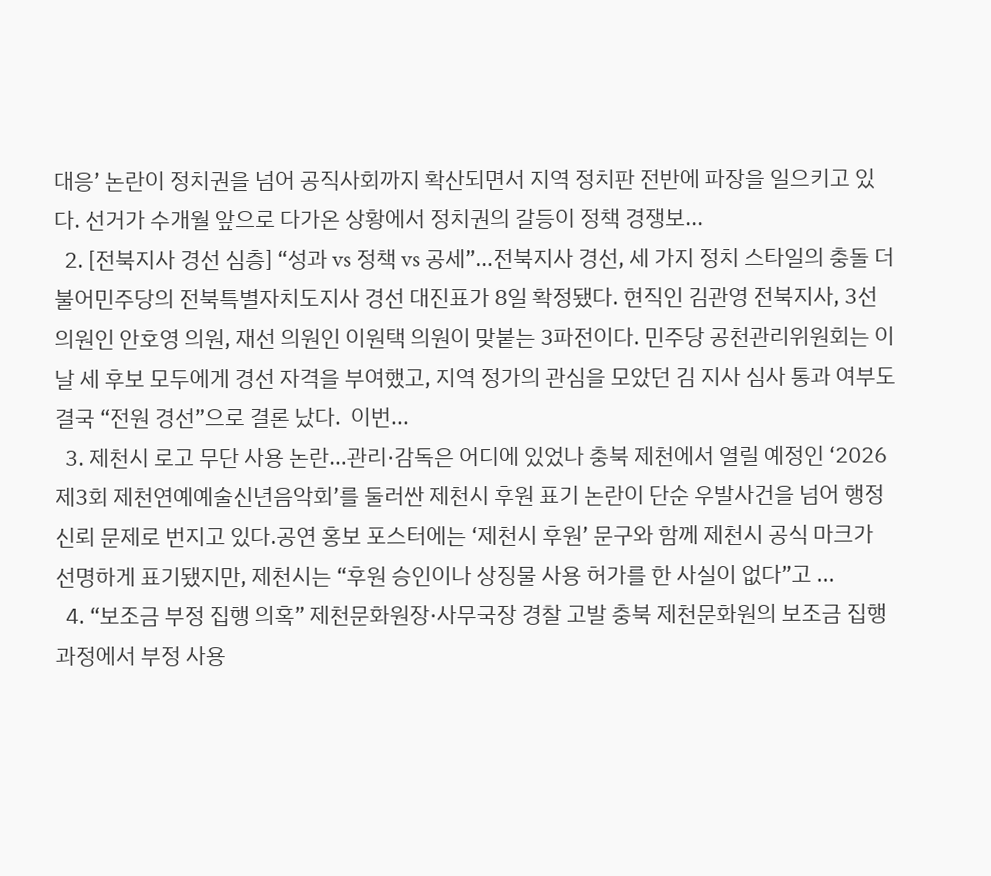대응’ 논란이 정치권을 넘어 공직사회까지 확산되면서 지역 정치판 전반에 파장을 일으키고 있다. 선거가 수개월 앞으로 다가온 상황에서 정치권의 갈등이 정책 경쟁보...
  2. [전북지사 경선 심층] “성과 vs 정책 vs 공세”…전북지사 경선, 세 가지 정치 스타일의 충돌 더불어민주당의 전북특별자치도지사 경선 대진표가 8일 확정됐다. 현직인 김관영 전북지사, 3선 의원인 안호영 의원, 재선 의원인 이원택 의원이 맞붙는 3파전이다. 민주당 공천관리위원회는 이날 세 후보 모두에게 경선 자격을 부여했고, 지역 정가의 관심을 모았던 김 지사 심사 통과 여부도 결국 “전원 경선”으로 결론 났다.  이번...
  3. 제천시 로고 무단 사용 논란…관리·감독은 어디에 있었나 충북 제천에서 열릴 예정인 ‘2026 제3회 제천연예예술신년음악회’를 둘러싼 제천시 후원 표기 논란이 단순 우발사건을 넘어 행정 신뢰 문제로 번지고 있다.공연 홍보 포스터에는 ‘제천시 후원’ 문구와 함께 제천시 공식 마크가 선명하게 표기됐지만, 제천시는 “후원 승인이나 상징물 사용 허가를 한 사실이 없다”고 ...
  4. “보조금 부정 집행 의혹” 제천문화원장·사무국장 경찰 고발 충북 제천문화원의 보조금 집행 과정에서 부정 사용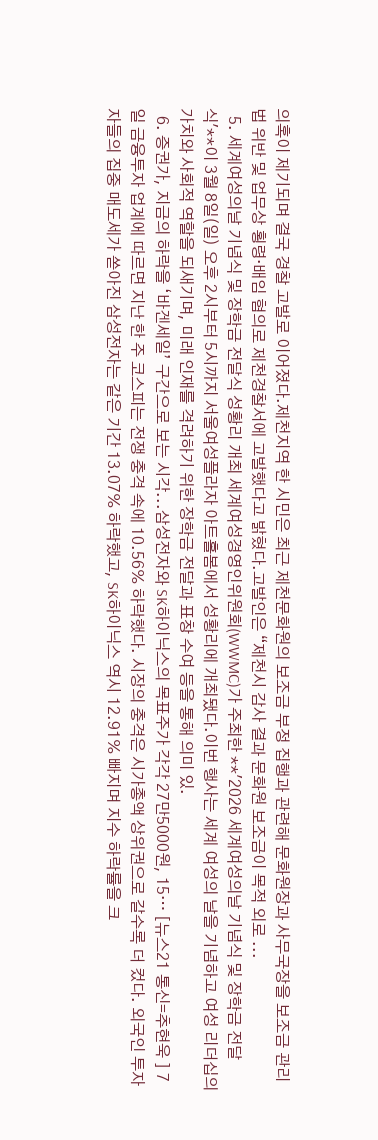의혹이 제기되며 결국 경찰 고발로 이어졌다.제천지역 한 시민은 최근 제천문화원의 보조금 부정 집행과 관련해 문화원장과 사무국장을 보조금 관리법 위반 및 업무상 횡령·배임 혐의로 제천경찰서에 고발했다고 밝혔다.고발인은 “제천시 감사 결과 문화원 보조금이 목적 외로 ...
  5. 세계여성의날 기념식 및 장학금 전달식 성황리 개최 세계여성경영인위원회(WWMC)가 주최한 **'2026 세계여성의날 기념식 및 장학금 전달식'**이 3월 8일(일) 오후 2시부터 5시까지 서울여성플라자 아트홀봄에서 성황리에 개최됐다.이번 행사는 세계 여성의 날을 기념하고 여성 리더십의 가치와 사회적 역할을 되새기며, 미래 인재를 격려하기 위한 장학금 전달과 표창 수여 등을 통해 의미 있.
  6. 증권가, 지금의 하락을 ‘바겐세일’ 구간으로 보는 시각...삼성전자와 SK하이닉스의 목표주가 각각 27만5000원, 15… [뉴스21 통신=추현욱 ] 7일 금융투자 업계에 따르면 지난 한 주 코스피는 전쟁 충격 속에 10.56% 하락했다. 시장의 충격은 시가총액 상위권으로 갈수록 더 컸다. 외국인 투자자들의 집중 매도세가 쏟아진 삼성전자는 같은 기간 13.07% 하락했고, SK하이닉스 역시 12.91% 빠지며 지수 하락률을 크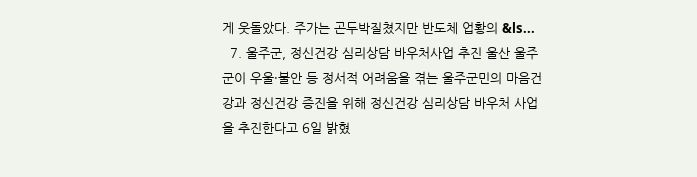게 웃돌았다. 주가는 곤두박질쳤지만 반도체 업황의 &ls...
  7. 울주군, 정신건강 심리상담 바우처사업 추진 울산 울주군이 우울·불안 등 정서적 어려움을 겪는 울주군민의 마음건강과 정신건강 증진을 위해 정신건강 심리상담 바우처 사업을 추진한다고 6일 밝혔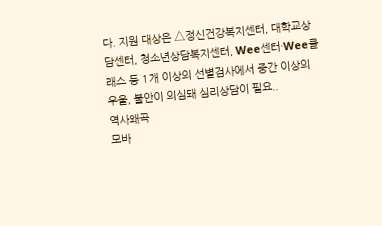다. 지원 대상은 △정신건강복지센터, 대학교상담센터, 청소년상담복지센터, Wee센터·Wee클래스 등 1개 이상의 선별검사에서 중간 이상의 우울, 불안이 의심돼 심리상담이 필요..
역사왜곡
모바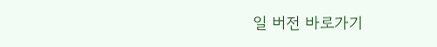일 버전 바로가기